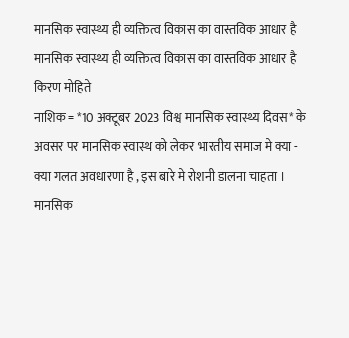मानसिक स्वास्थ्य ही व्यक्तित्व विकास का वास्तविक आधार है
मानसिक स्वास्थ्य ही व्यक्तित्व विकास का वास्तविक आधार है
किरण मोहिते
नाशिक = *10 अक्टूबर 2023 विश्व मानसिक स्वास्थ्य दिवस* के अवसर पर मानसिक स्वास्थ को लेकर भारतीय समाज मे क्या - क्या गलत अवधारणा है , इस बारे मे रोशनी डालना चाहता ।
मानसिक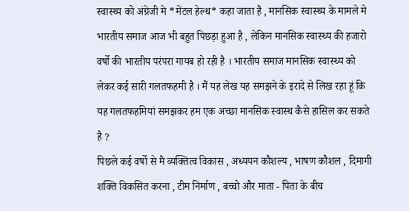स्वास्थ्य को अंग्रेजी मे *मेंटल हेल्थ* कहा जाता है , मानसिक स्वास्थ्य के मामले मे भारतीय समाज आज भी बहुत पिछड़ा हुआ है , लेकिन मानसिक स्वास्थ्य की हजारो वर्षो की भारतीय परंपरा गायब हो रही है । भारतीय समाज मानसिक स्वास्थ्य को लेकर कई सारी गलतफहमी है । मैं यह लेख यह समझने के इरादे से लिख रहा हूं कि यह गलतफहमियां समझकर हम एक अच्छा मानसिक स्वास्थ कैसे हासिल कर सकते है ?
पिछले कई वर्षो से मै व्यक्तित्व विकास , अध्ययन कौशल्य , भाषण कौशल , दिमागी शक्ति विकसित करना , टीम निर्माण , बच्चो और माता - पिता के बीच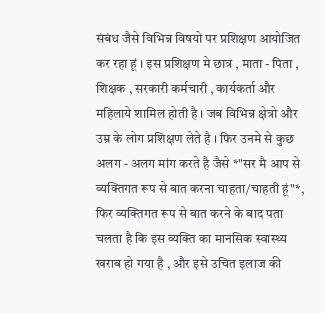संबंध जैसे विभिन्न विषयो पर प्रशिक्षण आयोजित कर रहा हूं । इस प्रशिक्षण मे छात्र , माता - पिता , शिक्षक , सरकारी कर्मचारी , कार्यकर्ता और महिलाये शामिल होती है । जब विभिन्न क्षेत्रो और उम्र के लोग प्रशिक्षण लेते है । फिर उनमे से कुछ अलग - अलग मांग करते है जैसे *"सर मै आप से व्यक्तिगत रूप से बात करना चाहता/चाहती हूं"*, फिर व्यक्तिगत रूप से बात करने के बाद पता चलता है कि इस व्यक्ति का मानसिक स्वास्थ्य खराब हो गया है , और इसे उचित इलाज की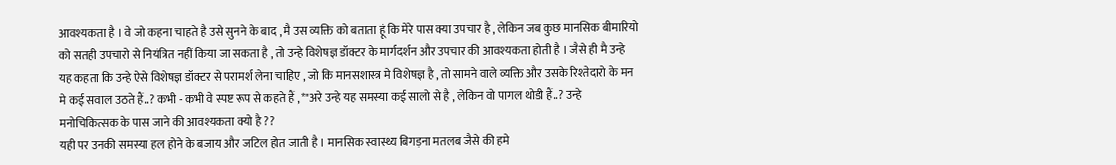आवश्यकता है । वे जो कहना चाहते है उसे सुनने के बाद , मै उस व्यक्ति को बताता हूं कि मेरे पास क्या उपचार है , लेकिन जब कुछ मानसिक बीमारियो को सतही उपचारो से नियंत्रित नहीं किया जा सकता है , तो उन्हे विशेषज्ञ डॉक्टर के मार्गदर्शन और उपचार की आवश्यकता होती है । जैसे ही मै उन्हे यह कहता कि उन्हे ऐसे विशेषज्ञ डॉक्टर से परामर्श लेना चाहिए , जो कि मानसशास्त्र मे विशेषज्ञ है , तो सामने वाले व्यक्ति और उसके रिश्तेदारो के मन मे कई सवाल उठते हैं..? कभी - कभी वे स्पष्ट रूप से कहते हैं , *"अरे उन्हे यह समस्या कई सालो से है , लेकिन वो पागल थोडी हैं..? उन्हे मनोचिकित्सक के पास जाने की आवश्यकता क्यो है ??
यही पर उनकी समस्या हल होने के बजाय और जटिल होत जाती है । मानसिक स्वास्थ्य बिगड़ना मतलब जैसे की हमे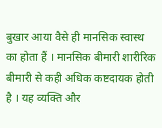बुखार आया वैसे ही मानसिक स्वास्थ का होता हैं । मानसिक बीमारी शारीरिक बीमारी से कही अधिक कष्टदायक होती है । यह व्यक्ति और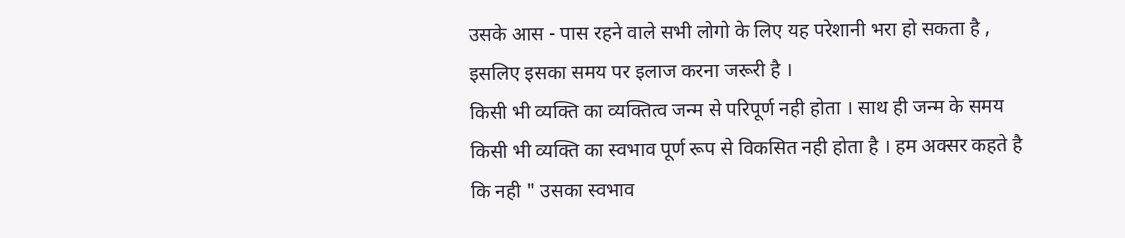उसके आस - पास रहने वाले सभी लोगो के लिए यह परेशानी भरा हो सकता है , इसलिए इसका समय पर इलाज करना जरूरी है ।
किसी भी व्यक्ति का व्यक्तित्व जन्म से परिपूर्ण नही होता । साथ ही जन्म के समय किसी भी व्यक्ति का स्वभाव पूर्ण रूप से विकसित नही होता है । हम अक्सर कहते है कि नही " उसका स्वभाव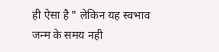ही ऐसा है " लेकिन यह स्वभाव जन्म के समय नही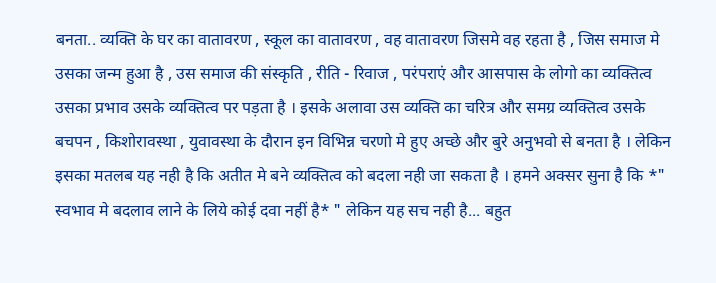बनता.. व्यक्ति के घर का वातावरण , स्कूल का वातावरण , वह वातावरण जिसमे वह रहता है , जिस समाज मे उसका जन्म हुआ है , उस समाज की संस्कृति , रीति - रिवाज , परंपराएं और आसपास के लोगो का व्यक्तित्व उसका प्रभाव उसके व्यक्तित्व पर पड़ता है । इसके अलावा उस व्यक्ति का चरित्र और समग्र व्यक्तित्व उसके बचपन , किशोरावस्था , युवावस्था के दौरान इन विभिन्न चरणो मे हुए अच्छे और बुरे अनुभवो से बनता है । लेकिन इसका मतलब यह नही है कि अतीत मे बने व्यक्तित्व को बदला नही जा सकता है । हमने अक्सर सुना है कि *" स्वभाव मे बदलाव लाने के लिये कोई दवा नहीं है* " लेकिन यह सच नही है... बहुत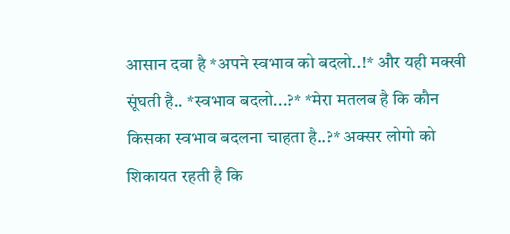आसान दवा है *अपने स्वभाव को बदलो..!* और यही मक्खी सूंघती है.. *स्वभाव बदलो...?* *मेरा मतलब है कि कौन किसका स्वभाव बदलना चाहता है..?* अक्सर लोगो को शिकायत रहती है कि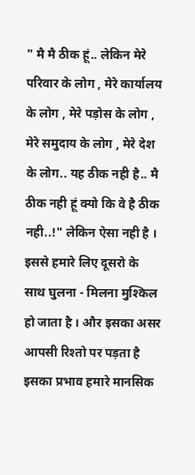" मै मै ठीक हूं.. लेकिन मेरे परिवार के लोग , मेरे कार्यालय के लोग , मेरे पड़ोस के लोग , मेरे समुदाय के लोग , मेरे देश के लोग.. यह ठीक नही है.. मै ठीक नही हूं क्यो कि वे है ठीक नही..!" लेकिन ऐसा नही है । इससे हमारे लिए दूसरो के साथ घुलना - मिलना मुश्किल हो जाता है । और इसका असर आपसी रिश्तो पर पड़ता है इसका प्रभाव हमारे मानसिक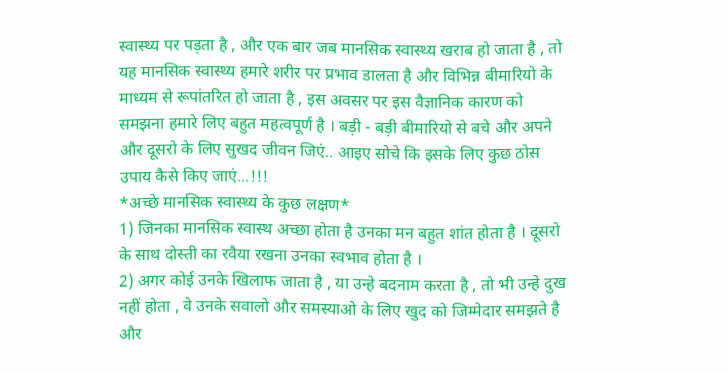स्वास्थ्य पर पड़ता है , और एक बार जब मानसिक स्वास्थ्य खराब हो जाता है , तो यह मानसिक स्वास्थ्य हमारे शरीर पर प्रभाव डालता है और विभिन्न बीमारियो के माध्यम से रूपांतरित हो जाता है , इस अवसर पर इस वैज्ञानिक कारण को समझना हमारे लिए बहुत महत्वपूर्ण है । बड़ी - बड़ी बीमारियो से बचे और अपने और दूसरो के लिए सुखद जीवन जिएं.. आइए सोचे कि इसके लिए कुछ ठोस उपाय कैसे किए जाएं...!!!
*अच्छे मानसिक स्वास्थ्य के कुछ लक्षण*
1) जिनका मानसिक स्वास्थ अच्छा होता है उनका मन बहुत शांत होता है । दूसरो के साथ दोस्ती का रवैया रखना उनका स्वभाव होता है ।
2) अगर कोई उनके खिलाफ जाता है , या उन्हे बदनाम करता है , तो भी उन्हे दुख नहीं होता , वे उनके सवालो और समस्याओ के लिए खुद को जिम्मेदार समझते है और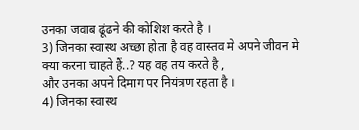उनका जवाब ढूंढने की कोशिश करते है ।
3) जिनका स्वास्थ अच्छा होता है वह वास्तव मे अपने जीवन मे क्या करना चाहते हैं..? यह वह तय करते है ,
और उनका अपने दिमाग पर नियंत्रण रहता है ।
4) जिनका स्वास्थ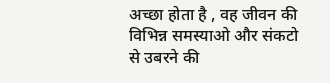अच्छा होता है , वह जीवन की विभिन्न समस्याओ और संकटो से उबरने की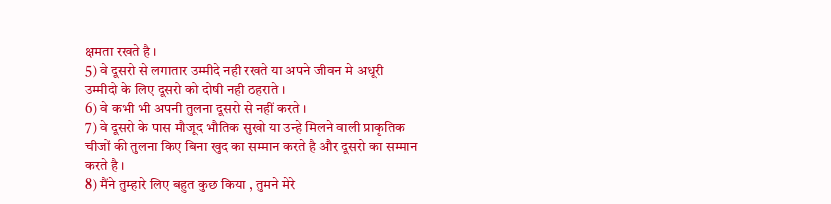क्षमता रखते है ।
5) वे दूसरो से लगातार उम्मीदे नही रखते या अपने जीवन मे अधूरी उम्मीदो के लिए दूसरो को दोषी नही ठहराते ।
6) वे कभी भी अपनी तुलना दूसरो से नहीं करते ।
7) वे दूसरो के पास मौजूद भौतिक सुखो या उन्हे मिलने वाली प्राकृतिक चीजों की तुलना किए बिना खुद का सम्मान करते है और दूसरो का सम्मान करते है ।
8) मैंने तुम्हारे लिए बहुत कुछ किया , तुमने मेरे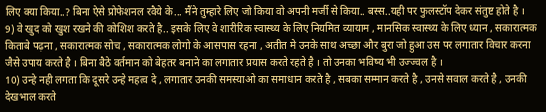लिए क्या किया..? बिना ऐसे प्रोफेशनल रवैये के... मैंने तुम्हारे लिए जो किया वो अपनी मर्जी से किया.. बस्स..यही पर फुलस्टॉप देकर संतुष्ट होते है ।
9) वे खुद को खुश रखने की कोशिश करते है.. इसके लिए वे शारीरिक स्वास्थ्य के लिए नियमित व्यायाम , मानसिक स्वास्थ्य के लिए ध्यान , सकारात्मक किताबे पढ़ना , सकारात्मक सोच , सकारात्मक लोगो के आसपास रहना , अतीत मे उनके साथ अच्छा और बुरा जो हुआ उस पर लगातार विचार करना जैसे उपाय करते है । बिना बैठे वर्तमान को बेहतर बनाने का लगातार प्रयास करते रहते है । तो उनका भविष्य भी उज्ज्वल है ।
10) उन्हे नही लगता कि दूसरे उन्हे महत्व दे , लगातार उनकी समस्याओ का समाधान करते है , सबका सम्मान करते है , उनसे सवाल करते है , उनकी देखभाल करते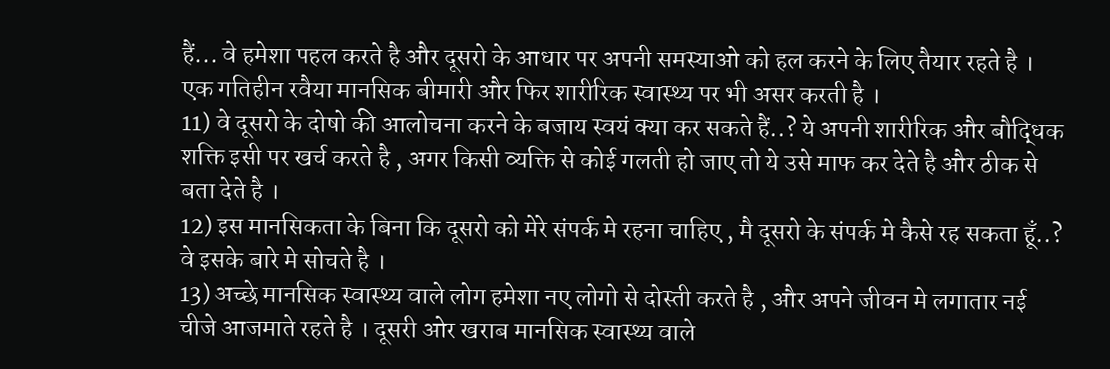हैं... वे हमेशा पहल करते है और दूसरो के आधार पर अपनी समस्याओ को हल करने के लिए तैयार रहते है । एक गतिहीन रवैया मानसिक बीमारी और फिर शारीरिक स्वास्थ्य पर भी असर करती है ।
11) वे दूसरो के दोषो की आलोचना करने के बजाय स्वयं क्या कर सकते हैं..? ये अपनी शारीरिक और बौद्धिक शक्ति इसी पर खर्च करते है , अगर किसी व्यक्ति से कोई गलती हो जाए तो ये उसे माफ कर देते है और ठीक से बता देते है ।
12) इस मानसिकता के बिना कि दूसरो को मेरे संपर्क मे रहना चाहिए , मै दूसरो के संपर्क मे कैसे रह सकता हूँ..? वे इसके बारे मे सोचते है ।
13) अच्छे मानसिक स्वास्थ्य वाले लोग हमेशा नए लोगो से दोस्ती करते है , और अपने जीवन मे लगातार नई चीजे आजमाते रहते है । दूसरी ओर खराब मानसिक स्वास्थ्य वाले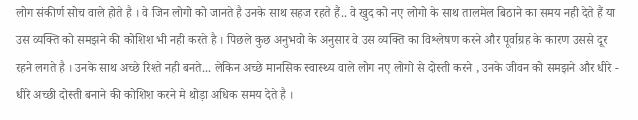लोग संकीर्ण सोच वाले होते है । वे जिन लोगो को जानते है उनके साथ सहज रहते हैं.. वे खुद को नए लोगो के साथ तालमेल बिठाने का समय नही देते हैं या उस व्यक्ति को समझने की कोशिश भी नही करते है । पिछले कुछ अनुभवो के अनुसार वे उस व्यक्ति का विश्लेषण करने और पूर्वाग्रह के कारण उससे दूर रहने लगते है । उनके साथ अच्छे रिश्ते नही बनते... लेकिन अच्छे मानसिक स्वास्थ्य वाले लोग नए लोगो से दोस्ती करने , उनके जीवन को समझने और धीरे - धीरे अच्छी दोस्ती बनाने की कोशिश करने मे थोड़ा अधिक समय देते है ।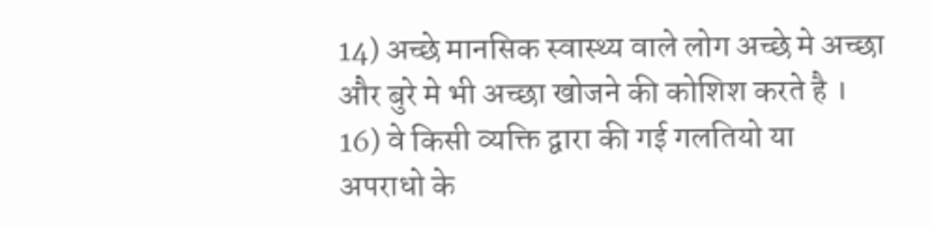14) अच्छे मानसिक स्वास्थ्य वाले लोग अच्छे मे अच्छा और बुरे मे भी अच्छा खोजने की कोशिश करते है ।
16) वे किसी व्यक्ति द्वारा की गई गलतियो या अपराधो के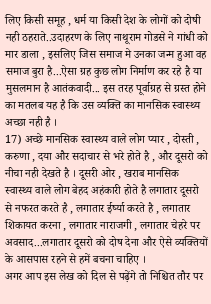लिए किसी समूह , धर्म या किसी देश के लोगों को दोषी नही ठहराते..उदाहरण के लिए नाथूराम गोडसे ने गांधी को मार डाला , इसलिए जिस समाज मे उनका जन्म हुआ वह समाज बुरा है...ऐसा ग्रह कुछ लोग निर्माण कर रहे है या मुसलमान है आतंकवादी... इस तरह पूर्वाग्रह से ग्रस्त होने का मतलब यह है कि उस व्यक्ति का मानसिक स्वास्थ्य अच्छा नही है ।
17) अच्छे मानसिक स्वास्थ्य वाले लोग प्यार , दोस्ती , करुणा , दया और सदाचार से भरे होते है , और दूसरो को नीचा नही देखते है । दूसरी ओर , खराब मानसिक स्वास्थ्य वाले लोग बेहद अहंकारी होते है लगातार दूसरो से नफरत करते है , लगातार ईर्ष्या करते है , लगातार शिकायत करना , लगातार नाराजगी , लगातार चेहरे पर अवसाद...लगातार दूसरो को दोष देना और ऐसे व्यक्तियों के आसपास रहने से हमें बचना चाहिए ।
अगर आप इस लेख को दिल से पढ़ेंगे तो निश्चित तौर पर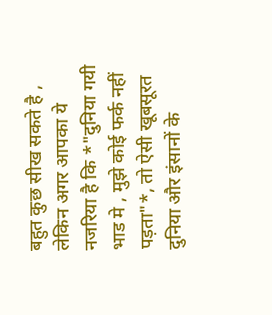बहुत कुछ सीख सकते है , लेकिन अगर आपका ये नजरिया है कि *"दुनिया गयी भाड मे , मुझे कोई फर्क नहीं पड़ता"*, तो ऐसी खूबसूरत दुनिया और इंसानों के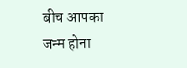बीच आपका जन्म होना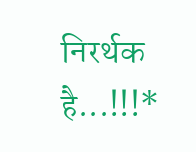निरर्थक है...!!!*